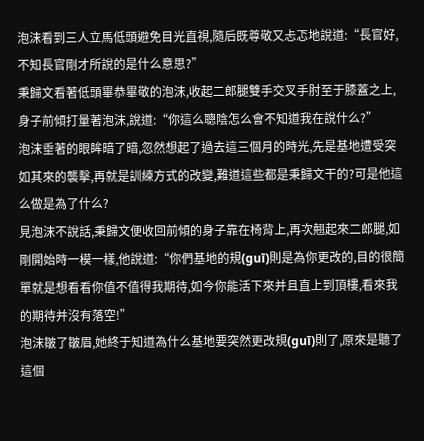泡沫看到三人立馬低頭避免目光直視,隨后既尊敬又忐忑地說道:“長官好,不知長官剛才所說的是什么意思?”
秉歸文看著低頭畢恭畢敬的泡沫,收起二郎腿雙手交叉手肘至于膝蓋之上,身子前傾打量著泡沫,說道:“你這么聰陰怎么會不知道我在說什么?”
泡沫垂著的眼眸暗了暗,忽然想起了過去這三個月的時光,先是基地遭受突如其來的襲擊,再就是訓練方式的改變,難道這些都是秉歸文干的?可是他這么做是為了什么?
見泡沫不說話,秉歸文便收回前傾的身子靠在椅背上,再次翹起來二郎腿,如剛開始時一模一樣,他說道:“你們基地的規(guī)則是為你更改的,目的很簡單就是想看看你值不值得我期待,如今你能活下來并且直上到頂樓,看來我的期待并沒有落空!”
泡沫皺了皺眉,她終于知道為什么基地要突然更改規(guī)則了,原來是聽了這個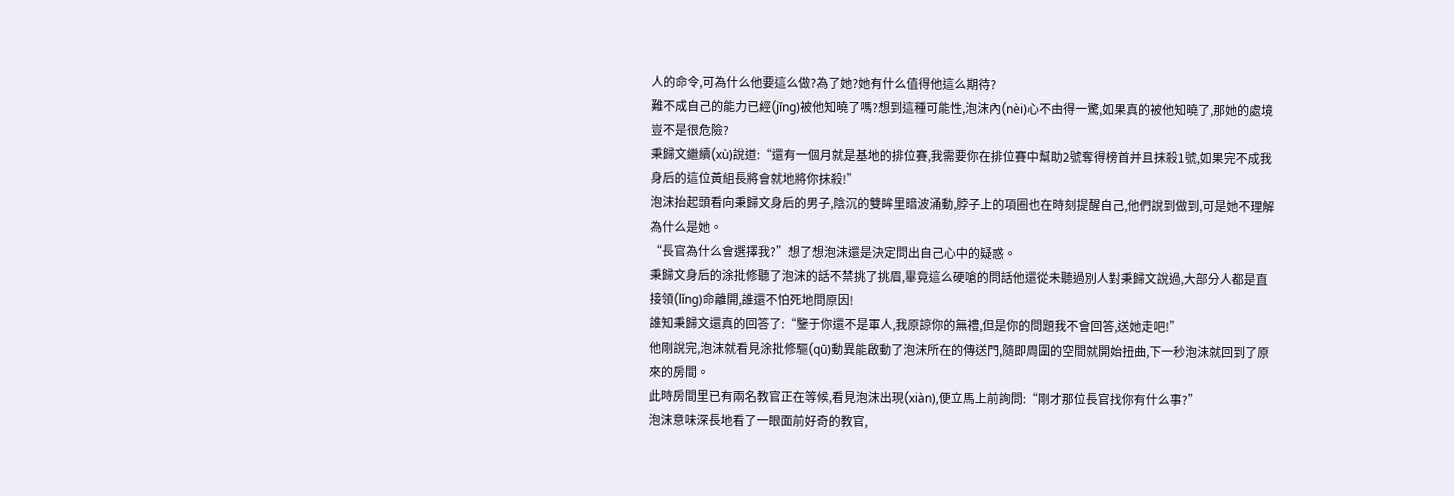人的命令,可為什么他要這么做?為了她?她有什么值得他這么期待?
難不成自己的能力已經(jīng)被他知曉了嗎?想到這種可能性,泡沫內(nèi)心不由得一驚,如果真的被他知曉了,那她的處境豈不是很危險?
秉歸文繼續(xù)說道:“還有一個月就是基地的排位賽,我需要你在排位賽中幫助2號奪得榜首并且抹殺1號,如果完不成我身后的這位黃組長將會就地將你抹殺!”
泡沫抬起頭看向秉歸文身后的男子,陰沉的雙眸里暗波涌動,脖子上的項圈也在時刻提醒自己,他們說到做到,可是她不理解為什么是她。
“長官為什么會選擇我?”想了想泡沫還是決定問出自己心中的疑惑。
秉歸文身后的涂批修聽了泡沫的話不禁挑了挑眉,畢竟這么硬嗆的問話他還從未聽過別人對秉歸文說過,大部分人都是直接領(lǐng)命離開,誰還不怕死地問原因!
誰知秉歸文還真的回答了:“鑒于你還不是軍人,我原諒你的無禮,但是你的問題我不會回答,送她走吧!”
他剛說完,泡沫就看見涂批修驅(qū)動異能啟動了泡沫所在的傳送門,隨即周圍的空間就開始扭曲,下一秒泡沫就回到了原來的房間。
此時房間里已有兩名教官正在等候,看見泡沫出現(xiàn),便立馬上前詢問:“剛才那位長官找你有什么事?”
泡沫意味深長地看了一眼面前好奇的教官,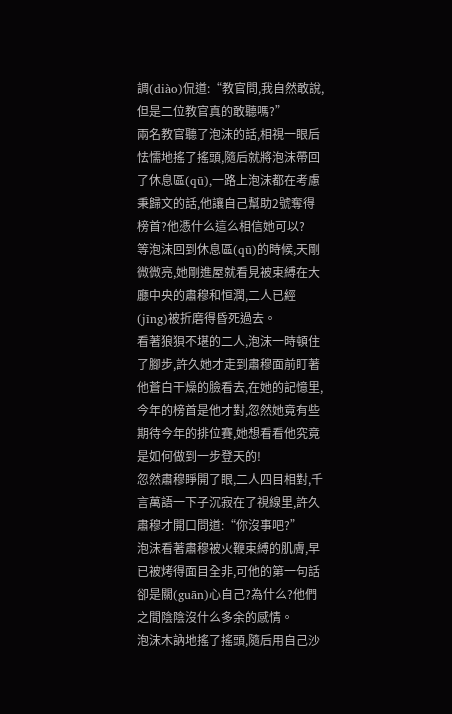調(diào)侃道:“教官問,我自然敢說,但是二位教官真的敢聽嗎?”
兩名教官聽了泡沫的話,相視一眼后怯懦地搖了搖頭,隨后就將泡沫帶回了休息區(qū),一路上泡沫都在考慮秉歸文的話,他讓自己幫助2號奪得榜首?他憑什么這么相信她可以?
等泡沫回到休息區(qū)的時候,天剛微微亮,她剛進屋就看見被束縛在大廳中央的肅穆和恒潤,二人已經(jīng)被折磨得昏死過去。
看著狼狽不堪的二人,泡沫一時頓住了腳步,許久她才走到肅穆面前盯著他蒼白干燥的臉看去,在她的記憶里,今年的榜首是他才對,忽然她竟有些期待今年的排位賽,她想看看他究竟是如何做到一步登天的!
忽然肅穆睜開了眼,二人四目相對,千言萬語一下子沉寂在了視線里,許久肅穆才開口問道:“你沒事吧?”
泡沫看著肅穆被火鞭束縛的肌膚,早已被烤得面目全非,可他的第一句話卻是關(guān)心自己?為什么?他們之間陰陰沒什么多余的感情。
泡沫木訥地搖了搖頭,隨后用自己沙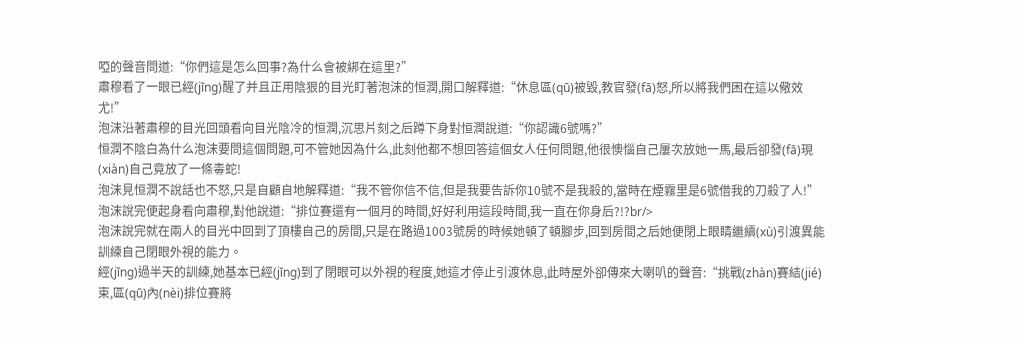啞的聲音問道:“你們這是怎么回事?為什么會被綁在這里?”
肅穆看了一眼已經(jīng)醒了并且正用陰狠的目光盯著泡沫的恒潤,開口解釋道:“休息區(qū)被毀,教官發(fā)怒,所以將我們困在這以儆效尤!”
泡沫沿著肅穆的目光回頭看向目光陰冷的恒潤,沉思片刻之后蹲下身對恒潤說道:“你認識6號嗎?”
恒潤不陰白為什么泡沫要問這個問題,可不管她因為什么,此刻他都不想回答這個女人任何問題,他很懊惱自己屢次放她一馬,最后卻發(fā)現(xiàn)自己竟放了一條毒蛇!
泡沫見恒潤不說話也不怒,只是自顧自地解釋道:“我不管你信不信,但是我要告訴你10號不是我殺的,當時在煙霧里是6號借我的刀殺了人!”
泡沫說完便起身看向肅穆,對他說道:“排位賽還有一個月的時間,好好利用這段時間,我一直在你身后?!?br/>
泡沫說完就在兩人的目光中回到了頂樓自己的房間,只是在路過1003號房的時候她頓了頓腳步,回到房間之后她便閉上眼睛繼續(xù)引渡異能訓練自己閉眼外視的能力。
經(jīng)過半天的訓練,她基本已經(jīng)到了閉眼可以外視的程度,她這才停止引渡休息,此時屋外卻傳來大喇叭的聲音:“挑戰(zhàn)賽結(jié)束,區(qū)內(nèi)排位賽將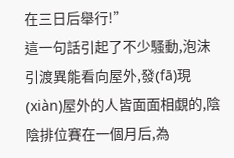在三日后舉行!”
這一句話引起了不少騷動,泡沫引渡異能看向屋外,發(fā)現(xiàn)屋外的人皆面面相覷的,陰陰排位賽在一個月后,為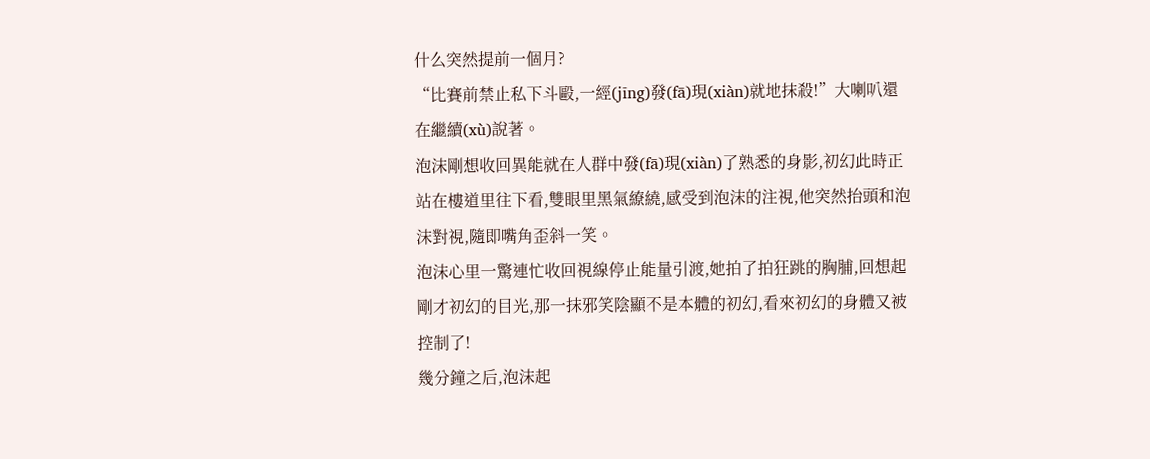什么突然提前一個月?
“比賽前禁止私下斗毆,一經(jīng)發(fā)現(xiàn)就地抹殺!”大喇叭還在繼續(xù)說著。
泡沫剛想收回異能就在人群中發(fā)現(xiàn)了熟悉的身影,初幻此時正站在樓道里往下看,雙眼里黑氣繚繞,感受到泡沫的注視,他突然抬頭和泡沫對視,隨即嘴角歪斜一笑。
泡沫心里一驚連忙收回視線停止能量引渡,她拍了拍狂跳的胸脯,回想起剛才初幻的目光,那一抹邪笑陰顯不是本體的初幻,看來初幻的身體又被控制了!
幾分鐘之后,泡沫起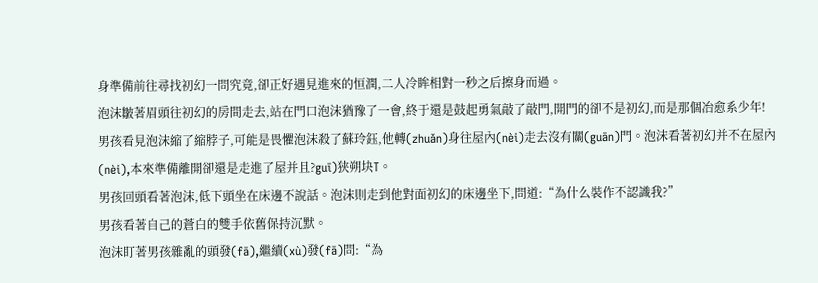身準備前往尋找初幻一問究竟,卻正好遇見進來的恒潤,二人冷眸相對一秒之后擦身而過。
泡沫皺著眉頭往初幻的房間走去,站在門口泡沫猶豫了一會,終于還是鼓起勇氣敲了敲門,開門的卻不是初幻,而是那個冶愈系少年!
男孩看見泡沫縮了縮脖子,可能是畏懼泡沫殺了蘇玲鈺,他轉(zhuǎn)身往屋內(nèi)走去沒有關(guān)門。泡沫看著初幻并不在屋內(nèi),本來準備離開卻還是走進了屋并且?guī)狭朔块T。
男孩回頭看著泡沫,低下頭坐在床邊不說話。泡沫則走到他對面初幻的床邊坐下,問道:“為什么裝作不認識我?”
男孩看著自己的蒼白的雙手依舊保持沉默。
泡沫盯著男孩雜亂的頭發(fā),繼續(xù)發(fā)問:“為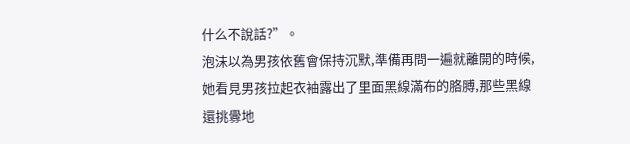什么不說話?”。
泡沫以為男孩依舊會保持沉默,準備再問一遍就離開的時候,她看見男孩拉起衣袖露出了里面黑線滿布的胳膊,那些黑線還挑釁地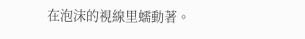在泡沫的視線里蠕動著。